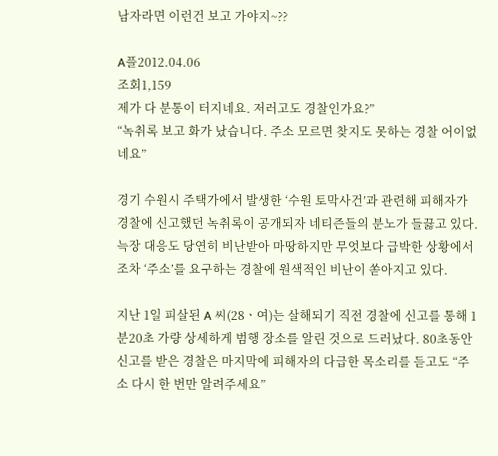남자라면 이런건 보고 가야지~??

A플2012.04.06
조회1,159
제가 다 분통이 터지네요. 저러고도 경찰인가요?”
“녹취록 보고 화가 났습니다. 주소 모르면 찾지도 못하는 경찰 어이없네요”

경기 수원시 주택가에서 발생한 ‘수원 토막사건’과 관련해 피해자가 경찰에 신고했던 녹취록이 공개되자 네티즌들의 분노가 들끓고 있다. 늑장 대응도 당연히 비난받아 마땅하지만 무엇보다 급박한 상황에서 조차 ‘주소’를 요구하는 경찰에 원색적인 비난이 쏟아지고 있다.

지난 1일 피살된 A 씨(28ㆍ여)는 살해되기 직전 경찰에 신고를 통해 1분20초 가량 상세하게 범행 장소를 알린 것으로 드러났다. 80초동안 신고를 받은 경찰은 마지막에 피해자의 다급한 목소리를 듣고도 “주소 다시 한 번만 알려주세요”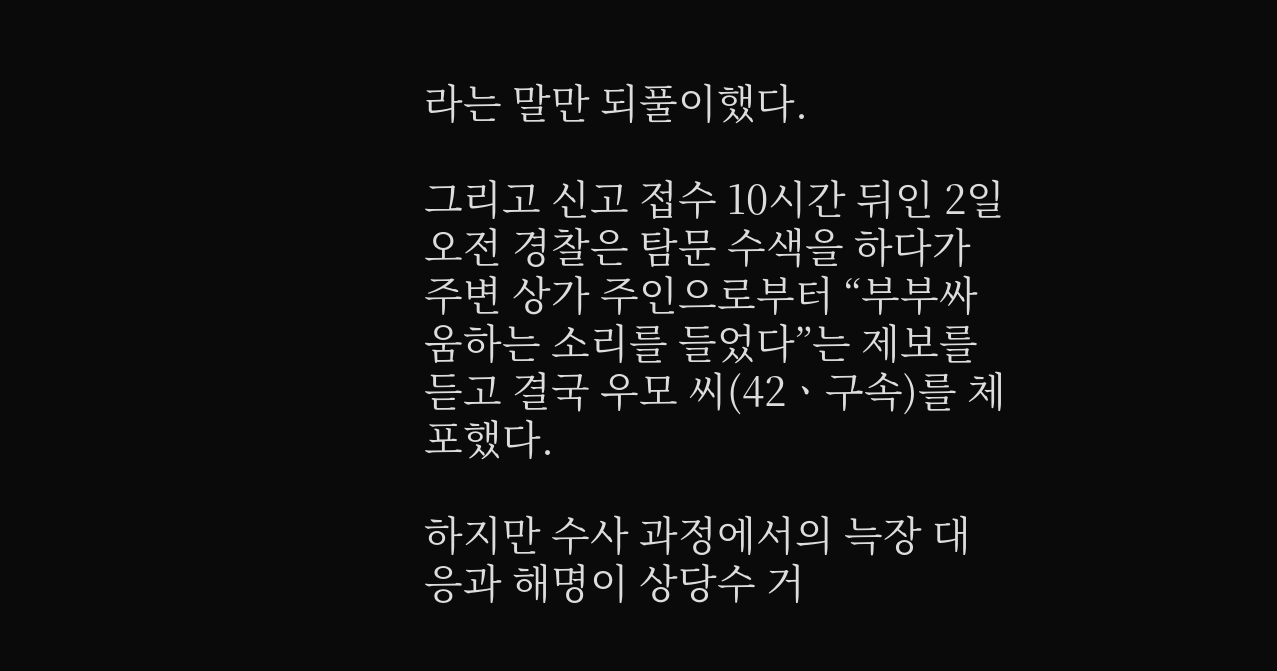라는 말만 되풀이했다.

그리고 신고 접수 10시간 뒤인 2일 오전 경찰은 탐문 수색을 하다가 주변 상가 주인으로부터 “부부싸움하는 소리를 들었다”는 제보를 듣고 결국 우모 씨(42ㆍ구속)를 체포했다.

하지만 수사 과정에서의 늑장 대응과 해명이 상당수 거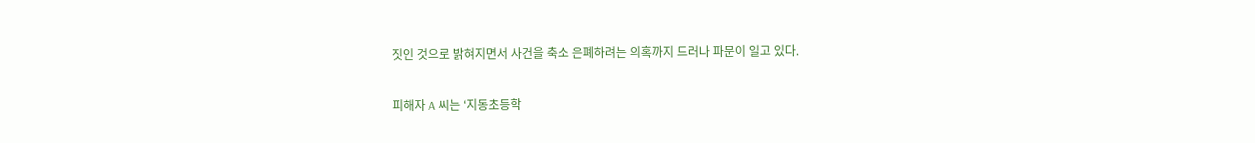짓인 것으로 밝혀지면서 사건을 축소 은폐하려는 의혹까지 드러나 파문이 일고 있다.

피해자 A 씨는 ‘지동초등학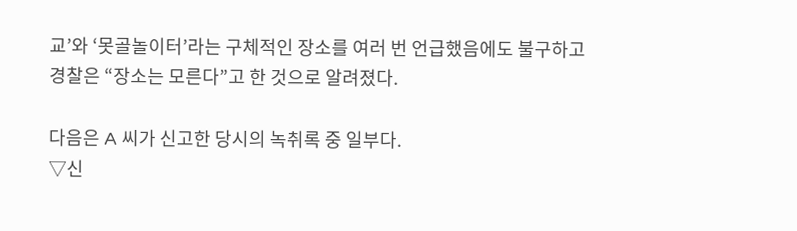교’와 ‘못골놀이터’라는 구체적인 장소를 여러 번 언급했음에도 불구하고 경찰은 “장소는 모른다”고 한 것으로 알려졌다.

다음은 A 씨가 신고한 당시의 녹취록 중 일부다.
▽신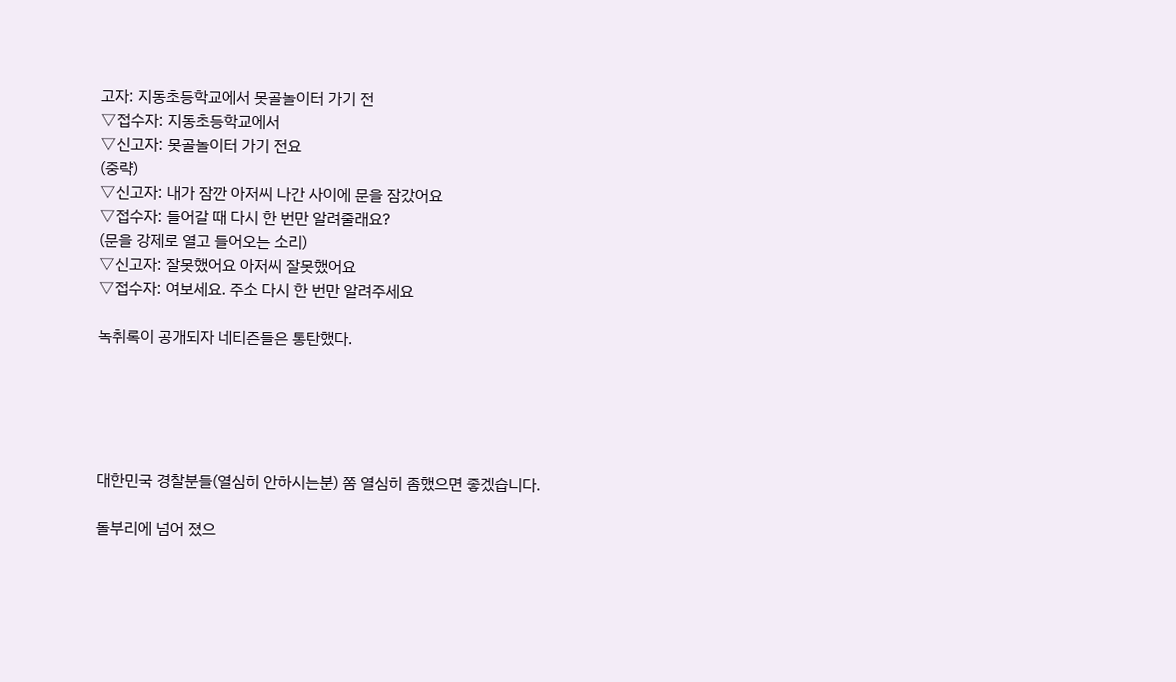고자: 지동초등학교에서 못골놀이터 가기 전
▽접수자: 지동초등학교에서
▽신고자: 못골놀이터 가기 전요
(중략)
▽신고자: 내가 잠깐 아저씨 나간 사이에 문을 잠갔어요
▽접수자: 들어갈 때 다시 한 번만 알려줄래요?
(문을 강제로 열고 들어오는 소리)
▽신고자: 잘못했어요 아저씨 잘못했어요
▽접수자: 여보세요. 주소 다시 한 번만 알려주세요

녹취록이 공개되자 네티즌들은 통탄했다.





대한민국 경찰분들(열심히 안하시는분) 쫌 열심히 좀했으면 좋겠습니다.

돌부리에 넘어 졌으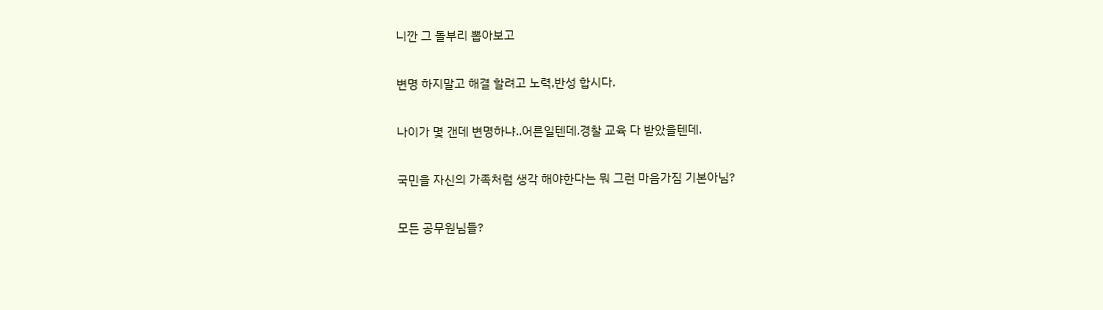니깐 그 돌부리 뽑아보고

변명 하지말고 해결 할려고 노력,반성 합시다.

나이가 몇 갠데 변명하냐..어른일텐데.경찰 교육 다 받았을텐데.

국민을 자신의 가족처럼 생각 해야한다는 뭐 그런 마음가짐 기본아님?

모든 공무원님들?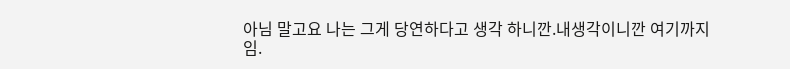아님 말고요 나는 그게 당연하다고 생각 하니깐.내생각이니깐 여기까지임.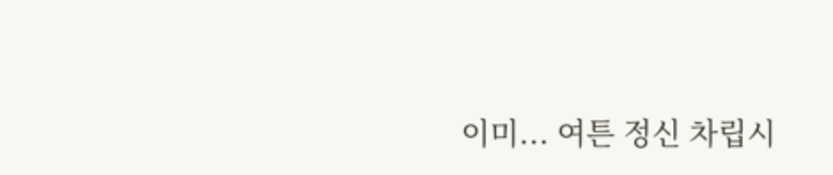이미... 여튼 정신 차립시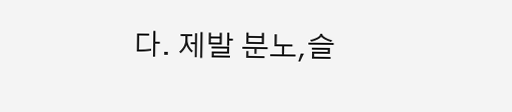다. 제발 분노,슬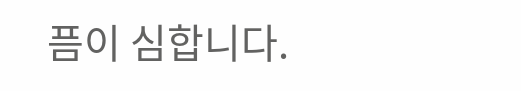픔이 심합니다.